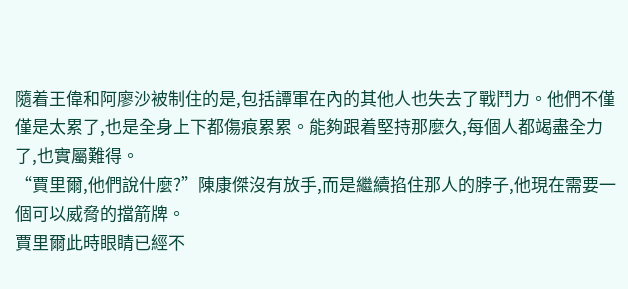隨着王偉和阿廖沙被制住的是,包括譚軍在內的其他人也失去了戰鬥力。他們不僅僅是太累了,也是全身上下都傷痕累累。能夠跟着堅持那麼久,每個人都竭盡全力了,也實屬難得。
“賈里爾,他們說什麼?”陳康傑沒有放手,而是繼續掐住那人的脖子,他現在需要一個可以威脅的擋箭牌。
賈里爾此時眼睛已經不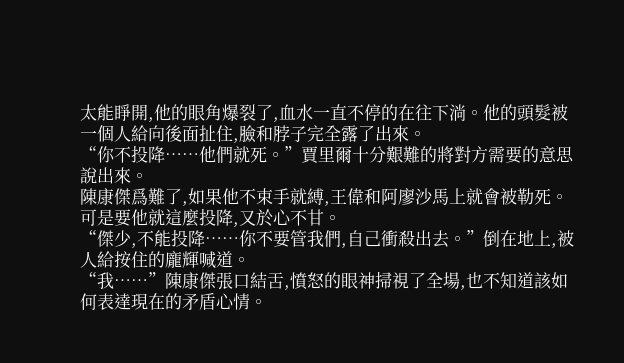太能睜開,他的眼角爆裂了,血水一直不停的在往下淌。他的頭髮被一個人給向後面扯住,臉和脖子完全露了出來。
“你不投降……他們就死。”賈里爾十分艱難的將對方需要的意思說出來。
陳康傑爲難了,如果他不束手就縛,王偉和阿廖沙馬上就會被勒死。可是要他就這麼投降,又於心不甘。
“傑少,不能投降……你不要管我們,自己衝殺出去。”倒在地上,被人給按住的龐輝喊道。
“我……”陳康傑張口結舌,憤怒的眼神掃視了全場,也不知道該如何表達現在的矛盾心情。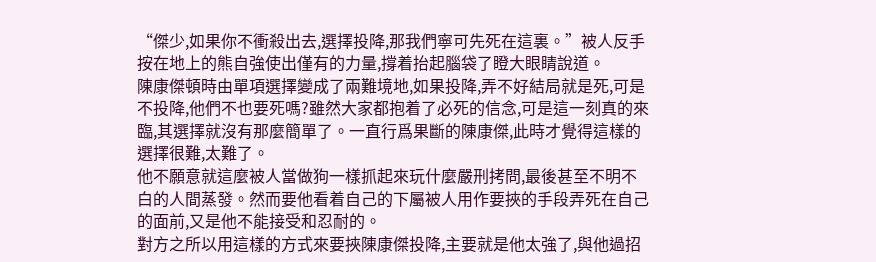“傑少,如果你不衝殺出去,選擇投降,那我們寧可先死在這裏。”被人反手按在地上的熊自強使出僅有的力量,撐着抬起腦袋了瞪大眼睛說道。
陳康傑頓時由單項選擇變成了兩難境地,如果投降,弄不好結局就是死,可是不投降,他們不也要死嗎?雖然大家都抱着了必死的信念,可是這一刻真的來臨,其選擇就沒有那麼簡單了。一直行爲果斷的陳康傑,此時才覺得這樣的選擇很難,太難了。
他不願意就這麼被人當做狗一樣抓起來玩什麼嚴刑拷問,最後甚至不明不白的人間蒸發。然而要他看着自己的下屬被人用作要挾的手段弄死在自己的面前,又是他不能接受和忍耐的。
對方之所以用這樣的方式來要挾陳康傑投降,主要就是他太強了,與他過招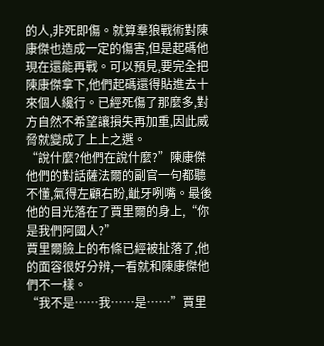的人,非死即傷。就算羣狼戰術對陳康傑也造成一定的傷害,但是起碼他現在還能再戰。可以預見,要完全把陳康傑拿下,他們起碼還得貼進去十來個人纔行。已經死傷了那麼多,對方自然不希望讓損失再加重,因此威脅就變成了上上之選。
“說什麼?他們在說什麼?”陳康傑他們的對話薩法爾的副官一句都聽不懂,氣得左顧右盼,齜牙咧嘴。最後他的目光落在了賈里爾的身上,“你是我們阿國人?”
賈里爾臉上的布條已經被扯落了,他的面容很好分辨,一看就和陳康傑他們不一樣。
“我不是……我……是……”賈里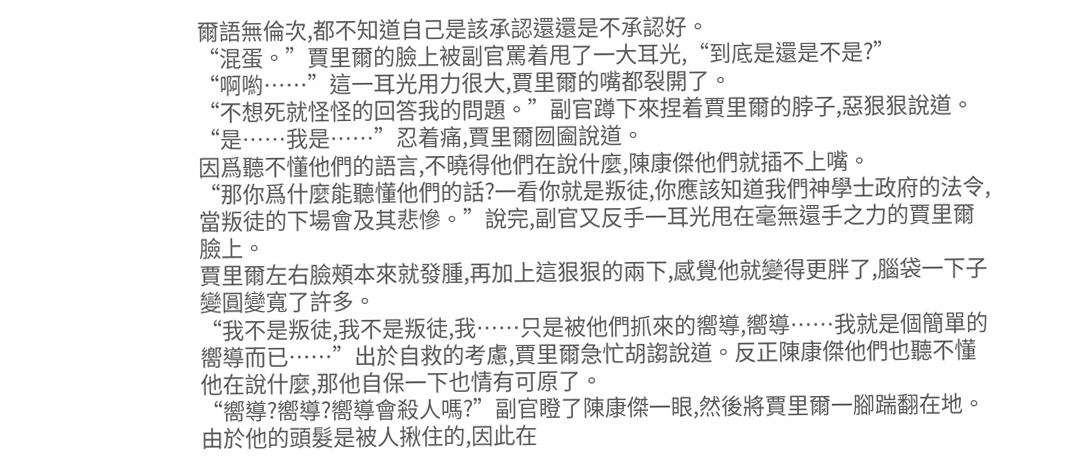爾語無倫次,都不知道自己是該承認還還是不承認好。
“混蛋。”賈里爾的臉上被副官罵着甩了一大耳光,“到底是還是不是?”
“啊喲……”這一耳光用力很大,賈里爾的嘴都裂開了。
“不想死就怪怪的回答我的問題。”副官蹲下來捏着賈里爾的脖子,惡狠狠說道。
“是……我是……”忍着痛,賈里爾囫圇說道。
因爲聽不懂他們的語言,不曉得他們在說什麼,陳康傑他們就插不上嘴。
“那你爲什麼能聽懂他們的話?一看你就是叛徒,你應該知道我們神學士政府的法令,當叛徒的下場會及其悲慘。”說完,副官又反手一耳光甩在毫無還手之力的賈里爾臉上。
賈里爾左右臉頰本來就發腫,再加上這狠狠的兩下,感覺他就變得更胖了,腦袋一下子變圓變寬了許多。
“我不是叛徒,我不是叛徒,我……只是被他們抓來的嚮導,嚮導……我就是個簡單的嚮導而已……”出於自救的考慮,賈里爾急忙胡謅說道。反正陳康傑他們也聽不懂他在說什麼,那他自保一下也情有可原了。
“嚮導?嚮導?嚮導會殺人嗎?”副官瞪了陳康傑一眼,然後將賈里爾一腳踹翻在地。由於他的頭髮是被人揪住的,因此在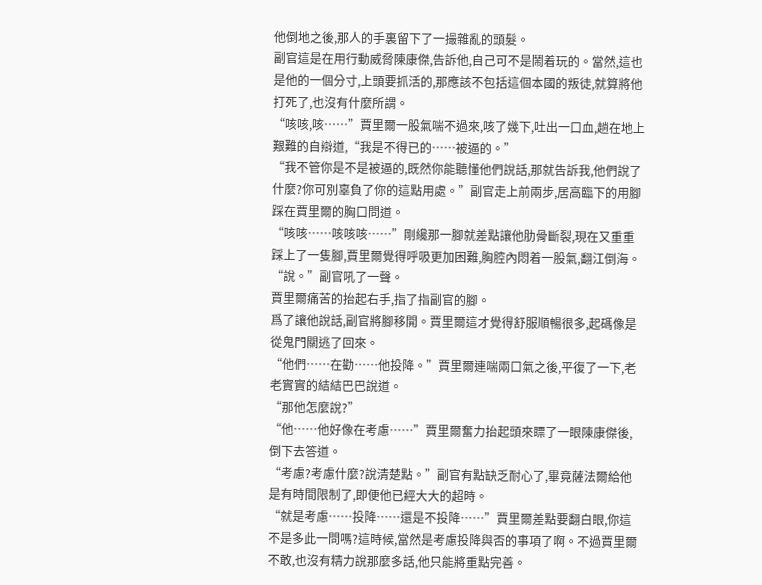他倒地之後,那人的手裏留下了一撮雜亂的頭髮。
副官這是在用行動威脅陳康傑,告訴他,自己可不是鬧着玩的。當然,這也是他的一個分寸,上頭要抓活的,那應該不包括這個本國的叛徒,就算將他打死了,也沒有什麼所謂。
“咳咳,咳……”賈里爾一股氣喘不過來,咳了幾下,吐出一口血,趟在地上艱難的自辯道,“我是不得已的……被逼的。”
“我不管你是不是被逼的,既然你能聽懂他們說話,那就告訴我,他們說了什麼?你可別辜負了你的這點用處。”副官走上前兩步,居高臨下的用腳踩在賈里爾的胸口問道。
“咳咳……咳咳咳……”剛纔那一腳就差點讓他肋骨斷裂,現在又重重踩上了一隻腳,賈里爾覺得呼吸更加困難,胸腔內悶着一股氣,翻江倒海。
“說。”副官吼了一聲。
賈里爾痛苦的抬起右手,指了指副官的腳。
爲了讓他說話,副官將腳移開。賈里爾這才覺得舒服順暢很多,起碼像是從鬼門關逃了回來。
“他們……在勸……他投降。”賈里爾連喘兩口氣之後,平復了一下,老老實實的結結巴巴說道。
“那他怎麼說?”
“他……他好像在考慮……”賈里爾奮力抬起頭來瞟了一眼陳康傑後,倒下去答道。
“考慮?考慮什麼?說清楚點。”副官有點缺乏耐心了,畢竟薩法爾給他是有時間限制了,即便他已經大大的超時。
“就是考慮……投降……還是不投降……”賈里爾差點要翻白眼,你這不是多此一問嗎?這時候,當然是考慮投降與否的事項了啊。不過賈里爾不敢,也沒有精力說那麼多話,他只能將重點完善。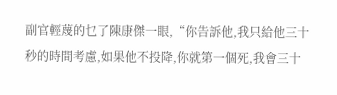副官輕蔑的乜了陳康傑一眼,“你告訴他,我只給他三十秒的時間考慮,如果他不投降,你就第一個死,我會三十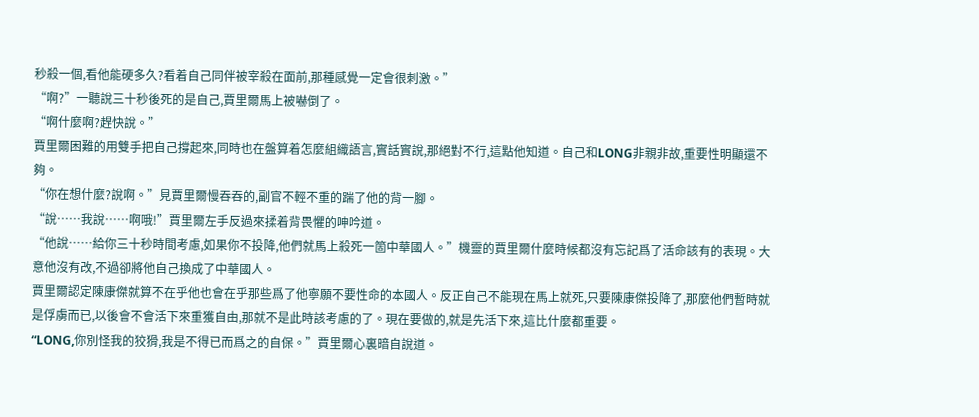秒殺一個,看他能硬多久?看着自己同伴被宰殺在面前,那種感覺一定會很刺激。”
“啊?”一聽說三十秒後死的是自己,賈里爾馬上被嚇倒了。
“啊什麼啊?趕快說。”
賈里爾困難的用雙手把自己撐起來,同時也在盤算着怎麼組織語言,實話實說,那絕對不行,這點他知道。自己和LONG非親非故,重要性明顯還不夠。
“你在想什麼?說啊。”見賈里爾慢吞吞的,副官不輕不重的踹了他的背一腳。
“說……我說……啊哦!”賈里爾左手反過來揉着背畏懼的呻吟道。
“他說……給你三十秒時間考慮,如果你不投降,他們就馬上殺死一箇中華國人。”機靈的賈里爾什麼時候都沒有忘記爲了活命該有的表現。大意他沒有改,不過卻將他自己換成了中華國人。
賈里爾認定陳康傑就算不在乎他也會在乎那些爲了他寧願不要性命的本國人。反正自己不能現在馬上就死,只要陳康傑投降了,那麼他們暫時就是俘虜而已,以後會不會活下來重獲自由,那就不是此時該考慮的了。現在要做的,就是先活下來,這比什麼都重要。
“LONG,你別怪我的狡猾,我是不得已而爲之的自保。”賈里爾心裏暗自說道。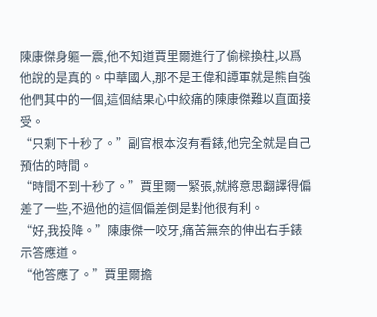陳康傑身軀一震,他不知道賈里爾進行了偷樑換柱,以爲他說的是真的。中華國人,那不是王偉和譚軍就是熊自強他們其中的一個,這個結果心中絞痛的陳康傑難以直面接受。
“只剩下十秒了。”副官根本沒有看錶,他完全就是自己預估的時間。
“時間不到十秒了。”賈里爾一緊張,就將意思翻譯得偏差了一些,不過他的這個偏差倒是對他很有利。
“好,我投降。”陳康傑一咬牙,痛苦無奈的伸出右手錶示答應道。
“他答應了。”賈里爾擔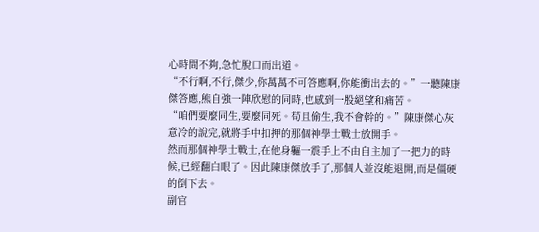心時間不夠,急忙脫口而出道。
“不行啊,不行,傑少,你萬萬不可答應啊,你能衝出去的。”一聽陳康傑答應,熊自強一陣欣慰的同時,也感到一股絕望和痛苦。
“咱們要麼同生,要麼同死。苟且偷生,我不會幹的。”陳康傑心灰意冷的說完,就將手中扣押的那個神學士戰士放開手。
然而那個神學士戰士,在他身軀一震手上不由自主加了一把力的時候,已經翻白眼了。因此陳康傑放手了,那個人並沒能退開,而是僵硬的倒下去。
副官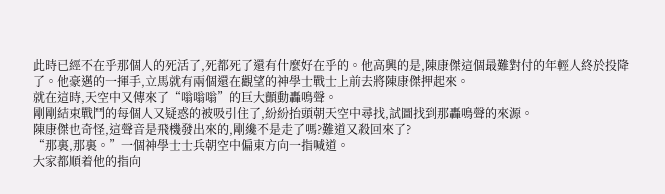此時已經不在乎那個人的死活了,死都死了還有什麼好在乎的。他高興的是,陳康傑這個最難對付的年輕人終於投降了。他豪邁的一揮手,立馬就有兩個還在觀望的神學士戰士上前去將陳康傑押起來。
就在這時,天空中又傳來了“嗡嗡嗡”的巨大顫動轟鳴聲。
剛剛結束戰鬥的每個人又疑惑的被吸引住了,紛紛抬頭朝天空中尋找,試圖找到那轟鳴聲的來源。
陳康傑也奇怪,這聲音是飛機發出來的,剛纔不是走了嗎?難道又殺回來了?
“那裏,那裏。”一個神學士士兵朝空中偏東方向一指喊道。
大家都順着他的指向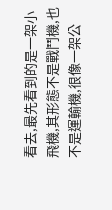看去,最先看到的是一架小飛機,其形態不是戰鬥機,也不是運輸機,很像一架公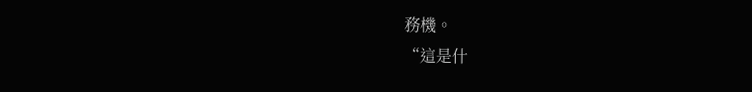務機。
“這是什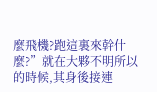麼飛機?跑這裏來幹什麼?”就在大夥不明所以的時候,其身後接連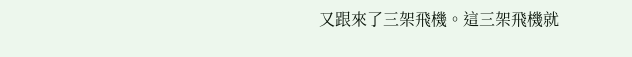又跟來了三架飛機。這三架飛機就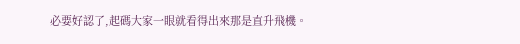必要好認了,起碼大家一眼就看得出來那是直升飛機。